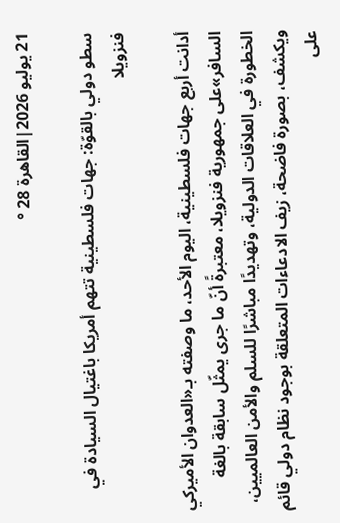21 يوليو 2026|القاهرة 28 °

سطو دولي بالقوّة: جهات فلسطينية تتهم أمريكا باغتيال السيادة في فنزويلا

أدانت أربع جهات فلسطينية، اليوم الأحد، ما وصفته بـ«العدوان الأميركي السافر»على جمهورية فنزويلا، معتبرةً أنّ ما جرى يمثّل سابقة بالغة الخطورة في العلاقات الدولية، وتهديدًا مباشرًا للسلم والأمن العالميين، ويكشف، بصورة فاضحة، زيف الادعاءات المتعلقة بوجود نظام دولي قائم على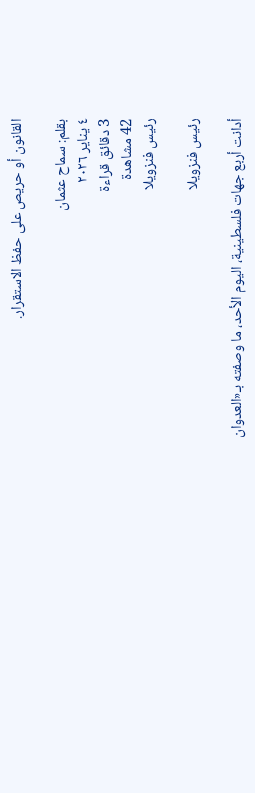القانون أو حريص على حفظ الاستقرار.

بقلم: سماح عثمان
٤ يناير ٢٠٢٦
3 دقائق قراءة
42 مشاهدة
رئيس فنزويلا

رئيس فنزويلا

أدانت أربع جهات فلسطينية، اليوم الأحد، ما وصفته بـ«العدوان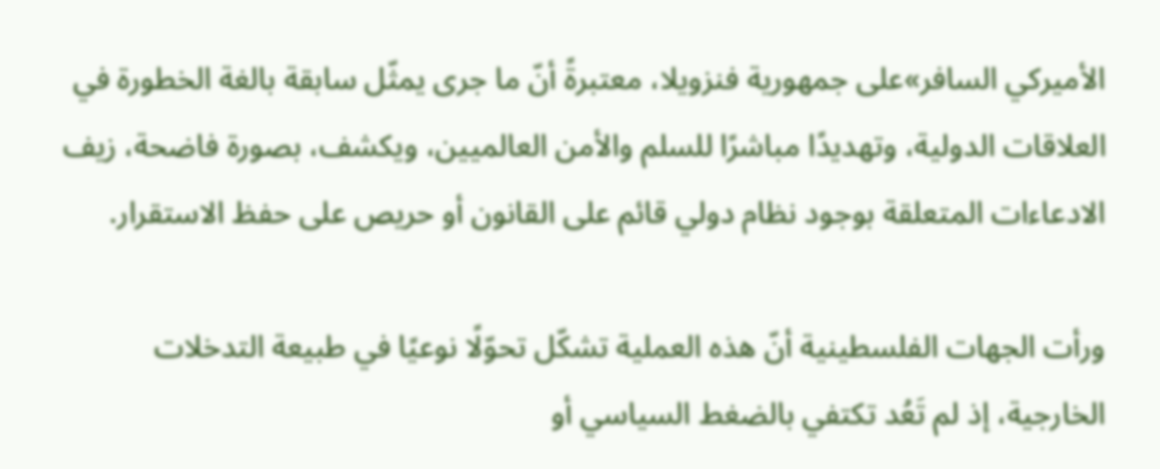الأميركي السافر»على جمهورية فنزويلا، معتبرةً أنّ ما جرى يمثّل سابقة بالغة الخطورة في العلاقات الدولية، وتهديدًا مباشرًا للسلم والأمن العالميين، ويكشف، بصورة فاضحة، زيف الادعاءات المتعلقة بوجود نظام دولي قائم على القانون أو حريص على حفظ الاستقرار.

ورأت الجهات الفلسطينية أنّ هذه العملية تشكّل تحوّلًا نوعيًا في طبيعة التدخلات الخارجية، إذ لم تَعُد تكتفي بالضغط السياسي أو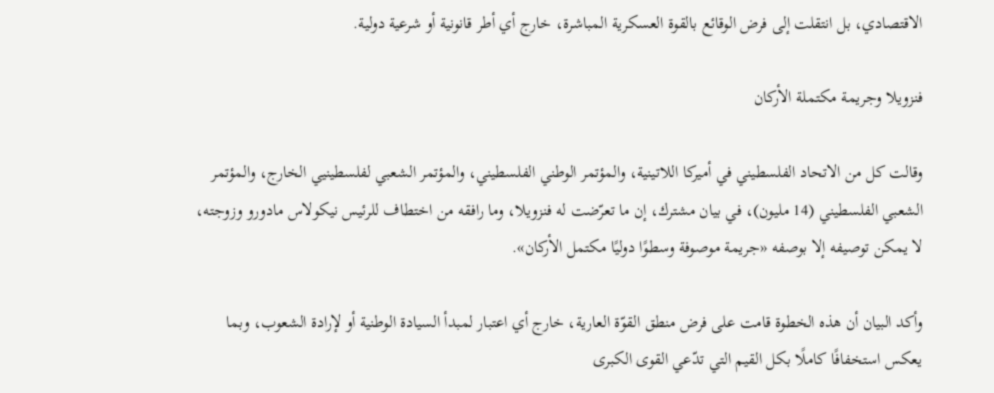الاقتصادي، بل انتقلت إلى فرض الوقائع بالقوة العسكرية المباشرة، خارج أي أطر قانونية أو شرعية دولية.

فنزويلا وجريمة مكتملة الأركان

وقالت كل من الاتحاد الفلسطيني في أميركا اللاتينية، والمؤتمر الوطني الفلسطيني، والمؤتمر الشعبي لفلسطينيي الخارج، والمؤتمر الشعبي الفلسطيني (14 مليون)، في بيان مشترك، إن ما تعرّضت له فنزويلا، وما رافقه من اختطاف للرئيس نيكولاس مادورو وزوجته، لا يمكن توصيفه إلا بوصفه «جريمة موصوفة وسطوًا دوليًا مكتمل الأركان».

وأكد البيان أن هذه الخطوة قامت على فرض منطق القوّة العارية، خارج أي اعتبار لمبدأ السيادة الوطنية أو لإرادة الشعوب، وبما يعكس استخفافًا كاملًا بكل القيم التي تدّعي القوى الكبرى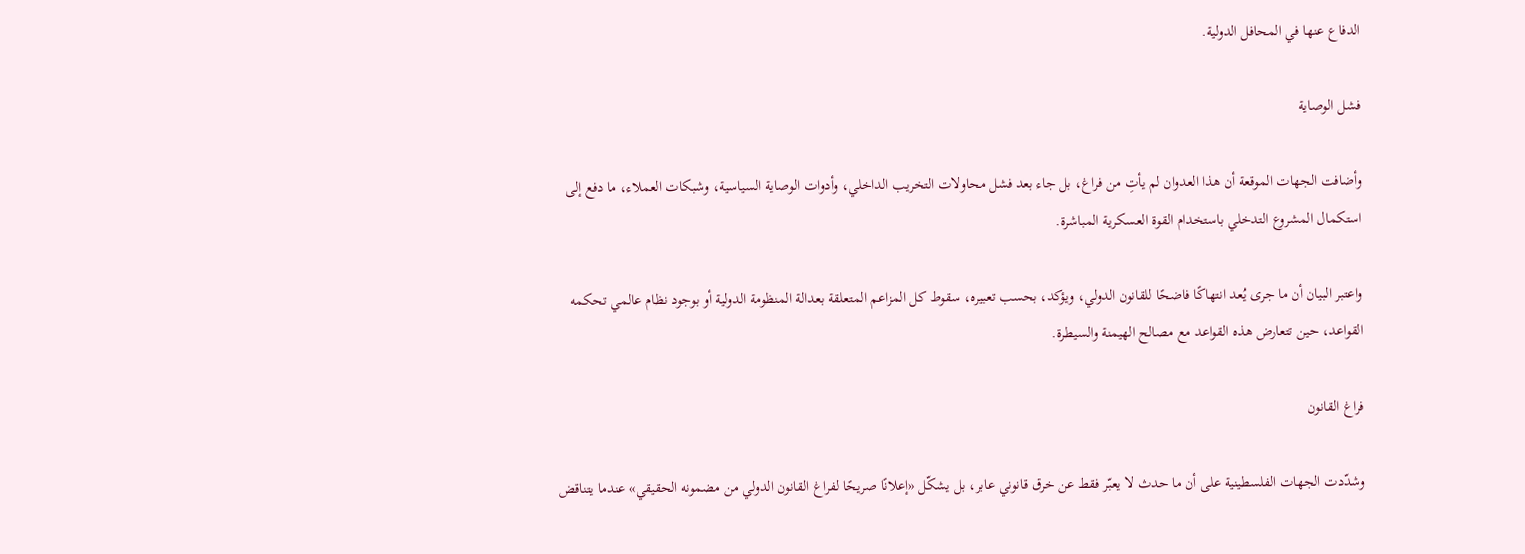الدفاع عنها في المحافل الدولية.

فشل الوصاية

وأضافت الجهات الموقعة أن هذا العدوان لم يأتِ من فراغ، بل جاء بعد فشل محاولات التخريب الداخلي، وأدوات الوصاية السياسية، وشبكات العملاء، ما دفع إلى استكمال المشروع التدخلي باستخدام القوة العسكرية المباشرة.

واعتبر البيان أن ما جرى يُعد انتهاكًا فاضحًا للقانون الدولي، ويؤكد، بحسب تعبيره، سقوط كل المزاعم المتعلقة بعدالة المنظومة الدولية أو بوجود نظام عالمي تحكمه القواعد، حين تتعارض هذه القواعد مع مصالح الهيمنة والسيطرة.

فراغ القانون

وشدّدت الجهات الفلسطينية على أن ما حدث لا يعبّر فقط عن خرق قانوني عابر، بل يشكّل «إعلانًا صريحًا لفراغ القانون الدولي من مضمونه الحقيقي» عندما يتناقض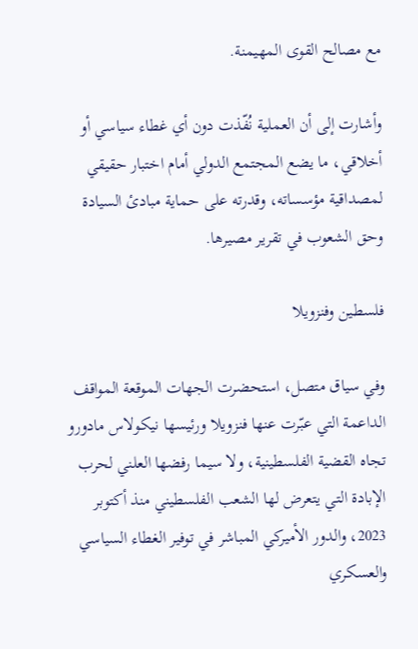مع مصالح القوى المهيمنة.

وأشارت إلى أن العملية نُفّذت دون أي غطاء سياسي أو أخلاقي، ما يضع المجتمع الدولي أمام اختبار حقيقي لمصداقية مؤسساته، وقدرته على حماية مبادئ السيادة وحق الشعوب في تقرير مصيرها.

فلسطين وفنزويلا

وفي سياق متصل، استحضرت الجهات الموقعة المواقف الداعمة التي عبّرت عنها فنزويلا ورئيسها نيكولاس مادورو تجاه القضية الفلسطينية، ولا سيما رفضها العلني لحرب الإبادة التي يتعرض لها الشعب الفلسطيني منذ أكتوبر 2023، والدور الأميركي المباشر في توفير الغطاء السياسي والعسكري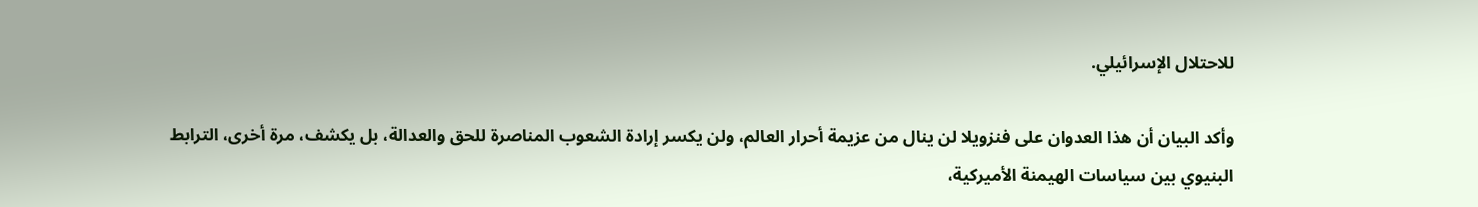للاحتلال الإسرائيلي.

وأكد البيان أن هذا العدوان على فنزويلا لن ينال من عزيمة أحرار العالم، ولن يكسر إرادة الشعوب المناصرة للحق والعدالة، بل يكشف، مرة أخرى، الترابط البنيوي بين سياسات الهيمنة الأميركية،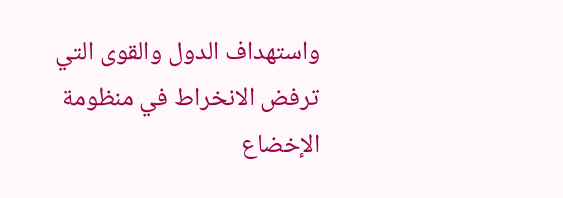واستهداف الدول والقوى التي ترفض الانخراط في منظومة الإخضاع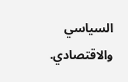السياسي والاقتصادي.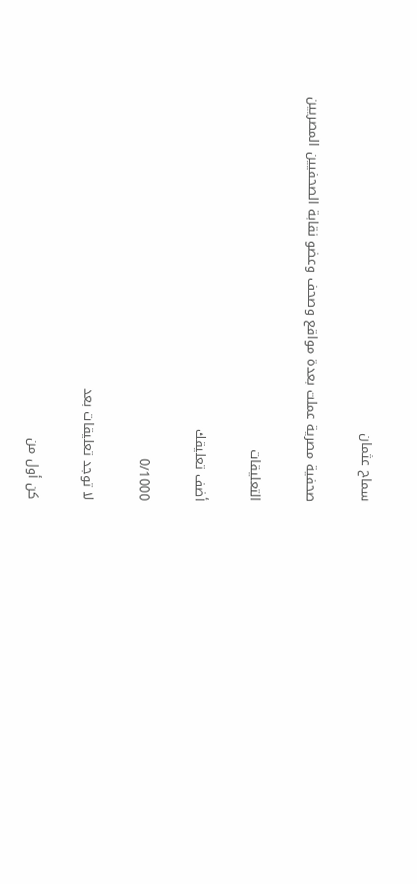سماح عثمان

صحفية مصرية عملت بعدة مواقع وصحف وعضو نقابة الصحفيين المصريين

التعليقات

أضف تعليقك

0/1000

لا توجد تعليقات بعد

كن أول من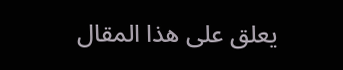يعلق على هذا المقال